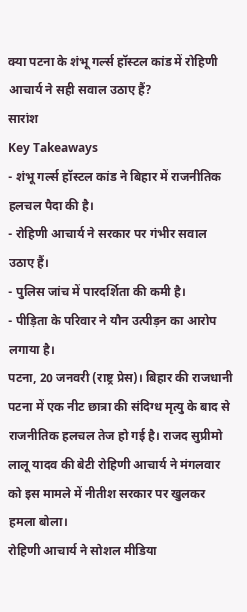क्या पटना के शंभू गर्ल्स हॉस्टल कांड में रोहिणी आचार्य ने सही सवाल उठाए हैं?
सारांश
Key Takeaways
- शंभू गर्ल्स हॉस्टल कांड ने बिहार में राजनीतिक हलचल पैदा की है।
- रोहिणी आचार्य ने सरकार पर गंभीर सवाल उठाए हैं।
- पुलिस जांच में पारदर्शिता की कमी है।
- पीड़िता के परिवार ने यौन उत्पीड़न का आरोप लगाया है।
पटना, 20 जनवरी (राष्ट्र प्रेस)। बिहार की राजधानी पटना में एक नीट छात्रा की संदिग्ध मृत्यु के बाद से राजनीतिक हलचल तेज हो गई है। राजद सुप्रीमो लालू यादव की बेटी रोहिणी आचार्य ने मंगलवार को इस मामले में नीतीश सरकार पर खुलकर हमला बोला।
रोहिणी आचार्य ने सोशल मीडिया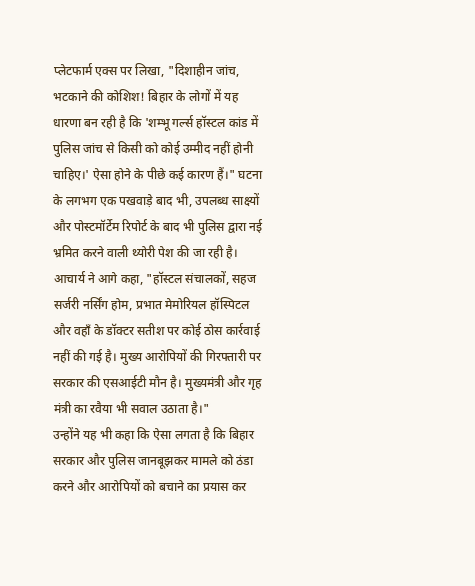प्लेटफार्म एक्स पर लिखा, "दिशाहीन जांच, भटकाने की कोशिश! बिहार के लोगों में यह धारणा बन रही है कि 'शम्भू गर्ल्स हॉस्टल कांड में पुलिस जांच से किसी को कोई उम्मीद नहीं होनी चाहिए।' ऐसा होने के पीछे कई कारण हैं।" घटना के लगभग एक पखवाड़े बाद भी, उपलब्ध साक्ष्यों और पोस्टमॉर्टेम रिपोर्ट के बाद भी पुलिस द्वारा नई भ्रमित करने वाली थ्योरी पेश की जा रही है।
आचार्य ने आगे कहा, "हॉस्टल संचालकों, सहज सर्जरी नर्सिंग होम, प्रभात मेमोरियल हॉस्पिटल और वहाँ के डॉक्टर सतीश पर कोई ठोस कार्रवाई नहीं की गई है। मुख्य आरोपियों की गिरफ्तारी पर सरकार की एसआईटी मौन है। मुख्यमंत्री और गृह मंत्री का रवैया भी सवाल उठाता है।"
उन्होंने यह भी कहा कि ऐसा लगता है कि बिहार सरकार और पुलिस जानबूझकर मामले को ठंडा करने और आरोपियों को बचाने का प्रयास कर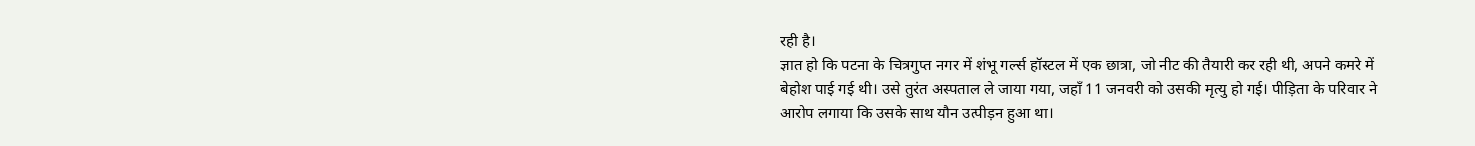रही है।
ज्ञात हो कि पटना के चित्रगुप्त नगर में शंभू गर्ल्स हॉस्टल में एक छात्रा, जो नीट की तैयारी कर रही थी, अपने कमरे में बेहोश पाई गई थी। उसे तुरंत अस्पताल ले जाया गया, जहाँ 11 जनवरी को उसकी मृत्यु हो गई। पीड़िता के परिवार ने आरोप लगाया कि उसके साथ यौन उत्पीड़न हुआ था।